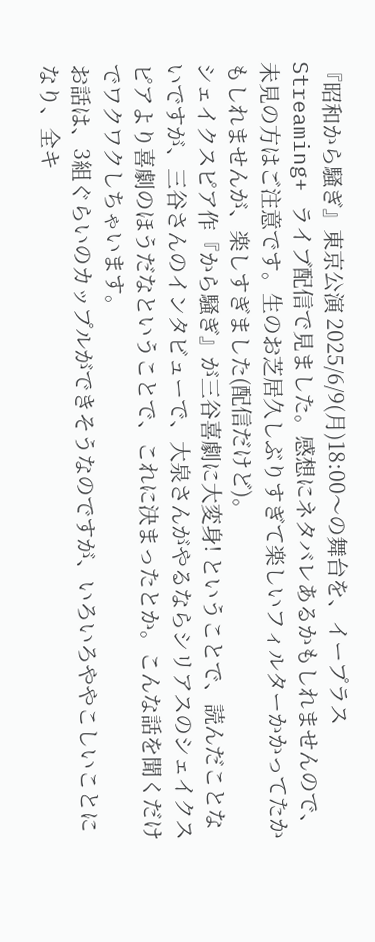『昭和から騒ぎ』東京公演 2025/6/9(月)18:00〜の舞台を、イープラスStreaming+ ライブ配信で見ました。感想にネタバレあるかもしれませんので、未見の方はご注意です。生のお芝居久しぶりすぎて楽しいフィルターかかってたかもしれませんが、楽しすぎました(配信だけど)。
シェイクスピア作『から騒ぎ』が三谷喜劇に大変身! ということで、読んだことないですが、三谷さんのインタビューで、大泉さんがやるならシリアスのシェイクスピアより喜劇のほうだなということで、これに決まったとか。こんな話を聞くだけでワクワクしちゃいます。
お話は、3組ぐらいのカップルができそうなのですが、いろいろややこしいことになり、全キ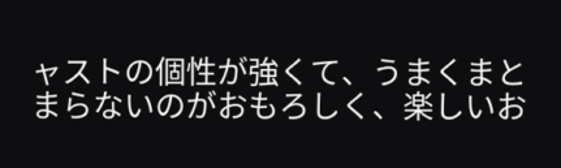ャストの個性が強くて、うまくまとまらないのがおもろしく、楽しいお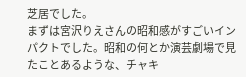芝居でした。
まずは宮沢りえさんの昭和感がすごいインパクトでした。昭和の何とか演芸劇場で見たことあるような、チャキ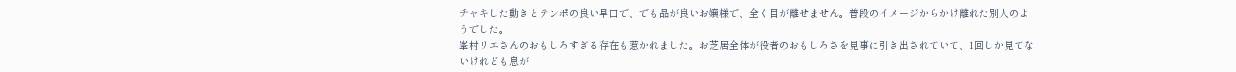チャキした動きとテンポの良い早口で、でも品が良いお嬢様で、全く目が離せません。普段のイメージからかけ離れた別人のようでした。
峯村リエさんのおもしろすぎる存在も惹かれました。お芝居全体が役者のおもしろさを見事に引き出されていて、1回しか見てないけれども息が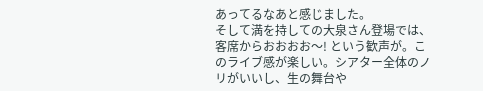あってるなあと感じました。
そして満を持しての大泉さん登場では、客席からおおおお〜! という歓声が。このライブ感が楽しい。シアター全体のノリがいいし、生の舞台や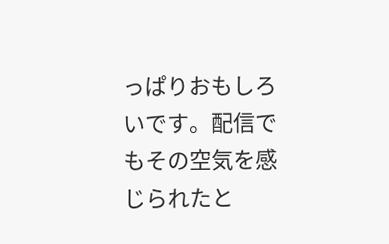っぱりおもしろいです。配信でもその空気を感じられたと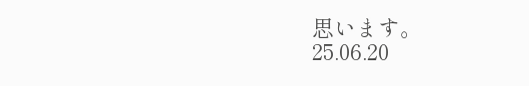思います。
25.06.20